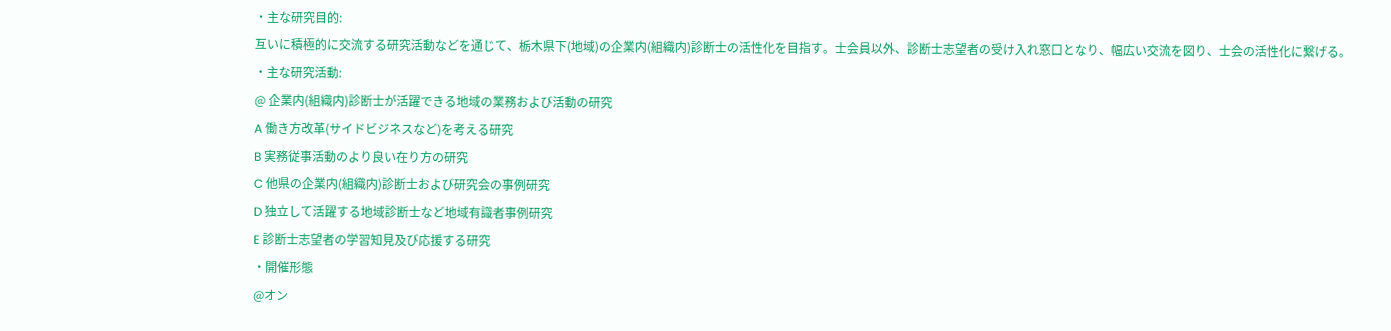・主な研究目的:
互いに積極的に交流する研究活動などを通じて、栃木県下(地域)の企業内(組織内)診断士の活性化を目指す。士会員以外、診断士志望者の受け入れ窓口となり、幅広い交流を図り、士会の活性化に繋げる。
・主な研究活動:
@ 企業内(組織内)診断士が活躍できる地域の業務および活動の研究
A 働き方改革(サイドビジネスなど)を考える研究
B 実務従事活動のより良い在り方の研究
C 他県の企業内(組織内)診断士および研究会の事例研究
D 独立して活躍する地域診断士など地域有識者事例研究
E 診断士志望者の学習知見及び応援する研究
・開催形態
@オン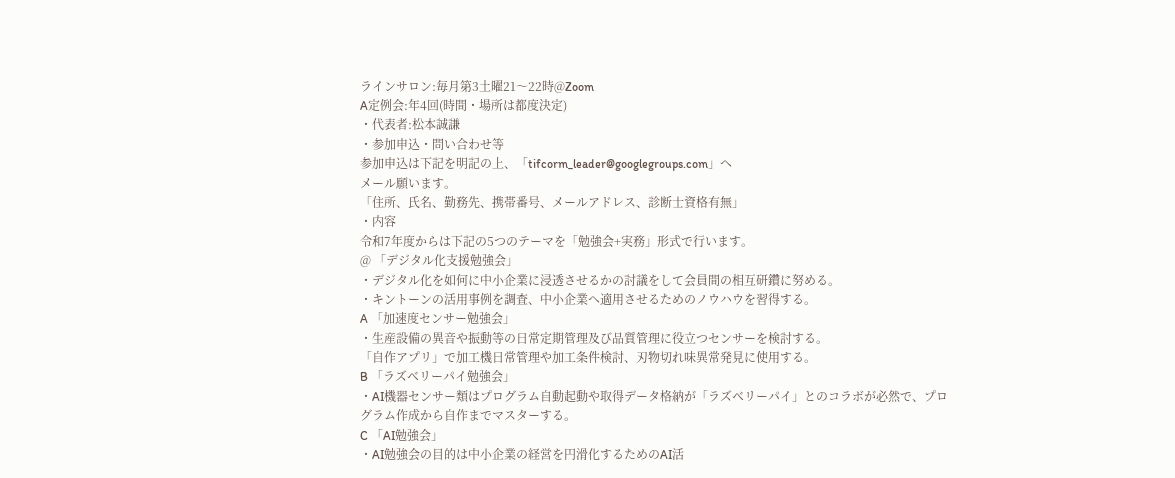ラインサロン:毎月第3土曜21〜22時@Zoom
A定例会:年4回(時間・場所は都度決定)
・代表者:松本誠謙
・参加申込・問い合わせ等
参加申込は下記を明記の上、「tifcorm_leader@googlegroups.com」へ
メール願います。
「住所、氏名、勤務先、携帯番号、メールアドレス、診断士資格有無」
・内容
令和7年度からは下記の5つのテーマを「勉強会+実務」形式で行います。
@ 「デジタル化支援勉強会」
・デジタル化を如何に中小企業に浸透させるかの討議をして会員間の相互研鑽に努める。
・キントーンの活用事例を調査、中小企業へ適用させるためのノウハウを習得する。
A 「加速度センサー勉強会」
・生産設備の異音や振動等の日常定期管理及び品質管理に役立つセンサーを検討する。
「自作アプリ」で加工機日常管理や加工条件検討、刃物切れ味異常発見に使用する。
B 「ラズベリーパイ勉強会」
・AI機器センサー類はプログラム自動起動や取得データ格納が「ラズベリーパイ」とのコラボが必然で、プログラム作成から自作までマスターする。
C 「AI勉強会」
・AI勉強会の目的は中小企業の経営を円滑化するためのAI活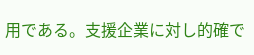用である。支援企業に対し的確で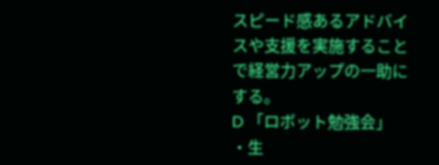スピード感あるアドバイスや支援を実施することで経営力アップの一助にする。
D 「ロボット勉強会」
・生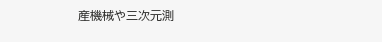産機械や三次元測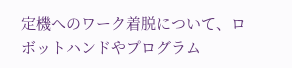定機へのワーク着脱について、ロボットハンドやプログラム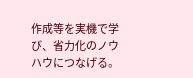作成等を実機で学び、省力化のノウハウにつなげる。